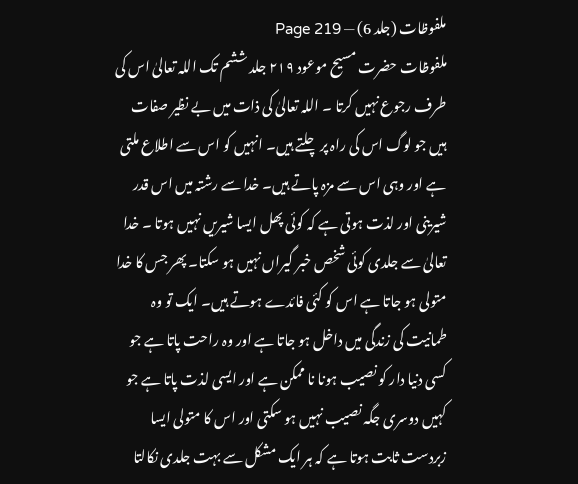ملفوظات (جلد 6) — Page 219
ملفوظات حضرت مسیح موعود ۲۱۹ جلد ششم تک اللہ تعالیٰ اس کی طرف رجوع نہیں کرتا ۔ اللہ تعالیٰ کی ذات میں بے نظیر صفات ہیں جو لوگ اس کی راہ پر چلتے ہیں۔ انہیں کو اس سے اطلاع ملتی ہے اور وہی اس سے مزہ پاتے ہیں۔ خدا سے رشتہ میں اس قدر شیرینی اور لذت ہوتی ہے کہ کوئی پھل ایسا شیریں نہیں ہوتا ۔ خدا تعالیٰ سے جلدی کوئی شخص خبر گیراں نہیں ہو سکتا۔ پھر جس کا خدا متولی ہو جاتا ہے اس کو کئی فائدے ہوتے ہیں۔ ایک تو وہ طمانیت کی زندگی میں داخل ہو جاتا ہے اور وہ راحت پاتا ہے جو کسی دنیا دار کو نصیب ہونا نا ممکن ہے اور ایسی لذت پاتا ہے جو کہیں دوسری جگہ نصیب نہیں ہو سکتی اور اس کا متولی ایسا زبردست ثابت ہوتا ہے کہ ہر ایک مشکل سے بہت جلدی نکالتا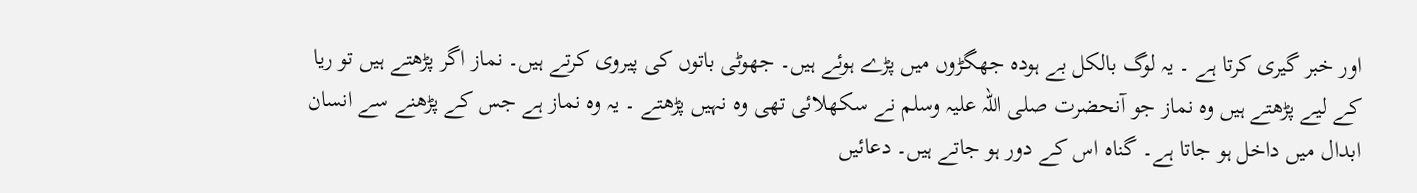اور خبر گیری کرتا ہے ۔ یہ لوگ بالکل بے ہودہ جھگڑوں میں پڑے ہوئے ہیں۔ جھوٹی باتوں کی پیروی کرتے ہیں۔ نماز اگر پڑھتے ہیں تو ریا کے لیے پڑھتے ہیں وہ نماز جو آنحضرت صلی اللہ علیہ وسلم نے سکھلائی تھی وہ نہیں پڑھتے ۔ یہ وہ نماز ہے جس کے پڑھنے سے انسان ابدال میں داخل ہو جاتا ہے۔ گناہ اس کے دور ہو جاتے ہیں۔ دعائیں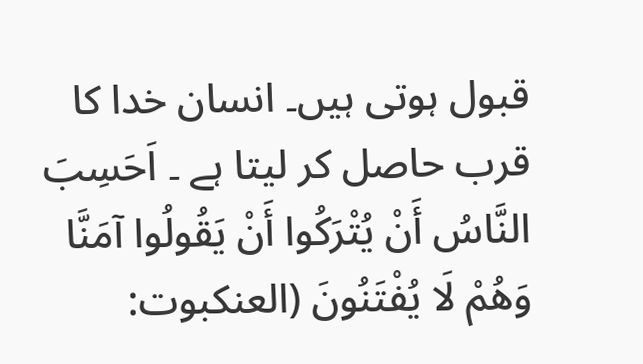قبول ہوتی ہیں۔ انسان خدا کا قرب حاصل کر لیتا ہے ۔ اَحَسِبَ النَّاسُ أَنْ يُتْرَكُوا أَنْ يَقُولُوا آمَنَّا وَهُمْ لَا يُفْتَنُونَ (العنكبوت: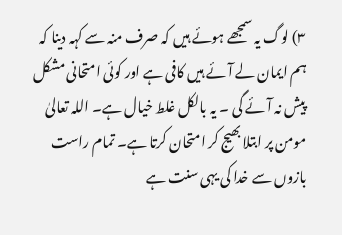٣) لوگ یہ سمجھے ہوئے ہیں کہ صرف منہ سے کہہ دینا کہ ہم ایمان لے آئے ہیں کافی ہے اور کوئی امتحانی مشکل پیش نہ آئے گی ۔ یہ بالکل غلط خیال ہے۔ اللہ تعالیٰ مومن پر ابتلا بھیج کر امتحان کرتا ہے۔ تمام راست بازوں سے خدا کی یہی سنت ہے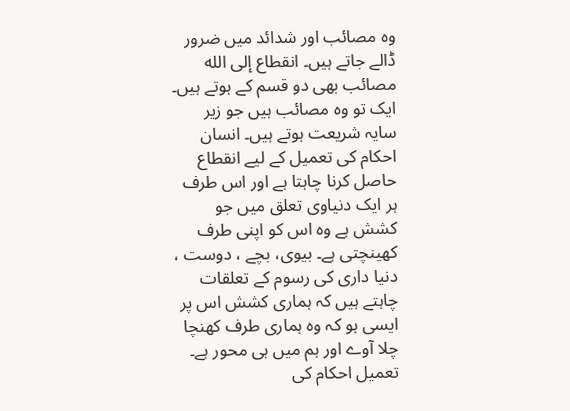وہ مصائب اور شدائد میں ضرور ڈالے جاتے ہیں۔ انقطاع إلى الله مصائب بھی دو قسم کے ہوتے ہیں۔ ایک تو وہ مصائب ہیں جو زیر سایہ شریعت ہوتے ہیں۔ انسان احکام کی تعمیل کے لیے انقطاع حاصل کرنا چاہتا ہے اور اس طرف ہر ایک دنیاوی تعلق میں جو کشش ہے وہ اس کو اپنی طرف کھینچتی ہے۔ بیوی، بچے ، دوست ، دنیا داری کی رسوم کے تعلقات چاہتے ہیں کہ ہماری کشش اس پر ایسی ہو کہ وہ ہماری طرف کھنچا چلا آوے اور ہم میں ہی محور ہے۔ تعمیل احکام کی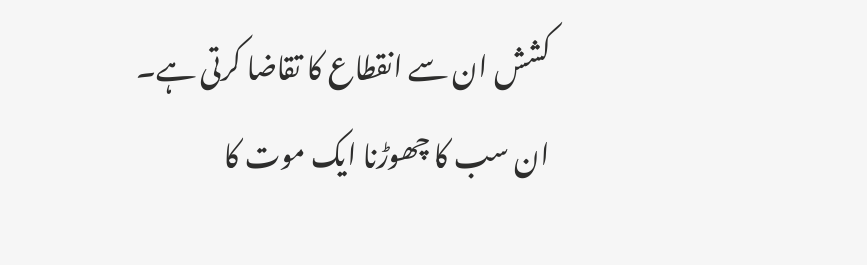کشش ان سے انقطاع کا تقاضا کرتی ہے۔ ان سب کا چھوڑنا ایک موت کا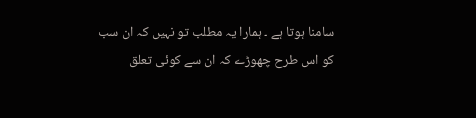سامنا ہوتا ہے ۔ ہمارا یہ مطلب تو نہیں کہ ان سب کو اس طرح چھوڑے کہ ان سے کوئی تعلق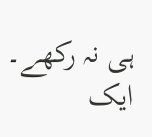ہی نہ رکھے۔ ایک